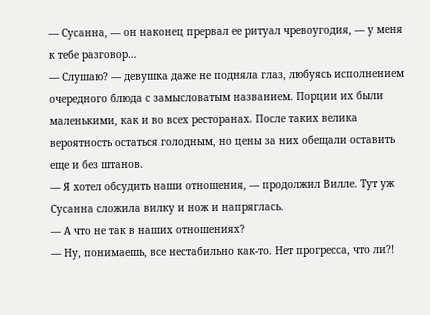— Сусанна, — он наконец прервал ее ритуал чревоугодия, — у меня к тебе разговор…
— Слушаю? — девушка даже не подняла глаз, любуясь исполнением очередного блюда с замысловатым названием. Порции их были маленькими, как и во всех ресторанах. После таких велика вероятность остаться голодным, но цены за них обещали оставить еще и без штанов.
— Я хотел обсудить наши отношения, — продолжил Вилле. Тут уж Сусанна сложила вилку и нож и напряглась.
— А что не так в наших отношениях?
— Ну, понимаешь, все нестабильно как-то. Нет прогресса, что ли?!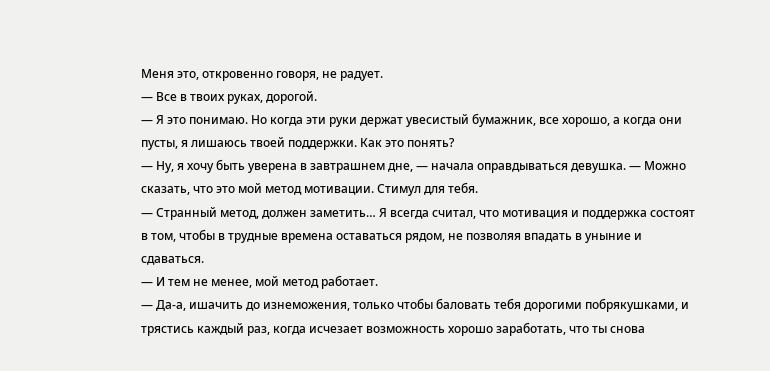Меня это, откровенно говоря, не радует.
— Все в твоих руках, дорогой.
— Я это понимаю. Но когда эти руки держат увесистый бумажник, все хорошо, а когда они пусты, я лишаюсь твоей поддержки. Как это понять?
— Ну, я хочу быть уверена в завтрашнем дне, — начала оправдываться девушка. — Можно сказать, что это мой метод мотивации. Стимул для тебя.
— Странный метод, должен заметить… Я всегда считал, что мотивация и поддержка состоят в том, чтобы в трудные времена оставаться рядом, не позволяя впадать в уныние и сдаваться.
— И тем не менее, мой метод работает.
— Да-а, ишачить до изнеможения, только чтобы баловать тебя дорогими побрякушками, и трястись каждый раз, когда исчезает возможность хорошо заработать, что ты снова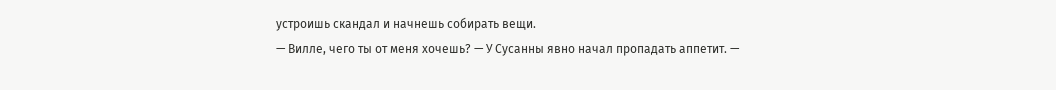устроишь скандал и начнешь собирать вещи.
— Вилле, чего ты от меня хочешь? — У Сусанны явно начал пропадать аппетит. —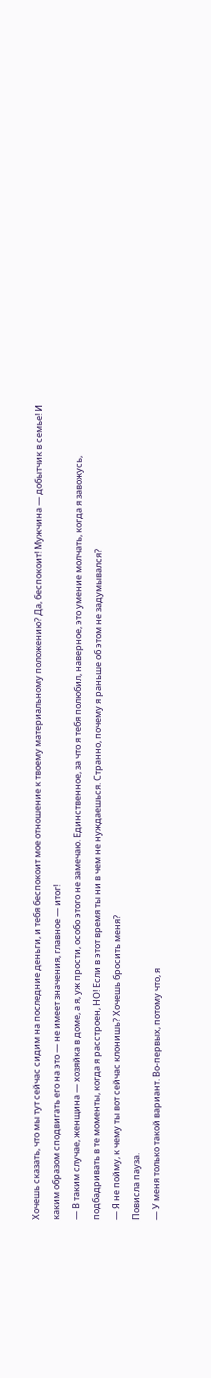Хочешь сказать, что мы тут сейчас сидим на последние деньги, и тебя беспокоит мое отношение к твоему материальному положению? Да, беспокоит! Мужчина — добытчик в семье! И каким образом сподвигать его на это — не имеет значения, главное — итог!
— В таким случае, женщина — хозяйка в доме, а я, уж прости, особо этого не замечаю. Единственное, за что я тебя полюбил, наверное, это умение молчать, когда я завожусь, подбадривать в те моменты, когда я расстроен, НО! Если в этот время ты ни в чем не нуждаешься. Странно, почему я раньше об этом не задумывался?
— Я не пойму, к чему ты вот сейчас клонишь? Хочешь бросить меня?
Повисла пауза.
— У меня только такой вариант. Во-первых, потому что, я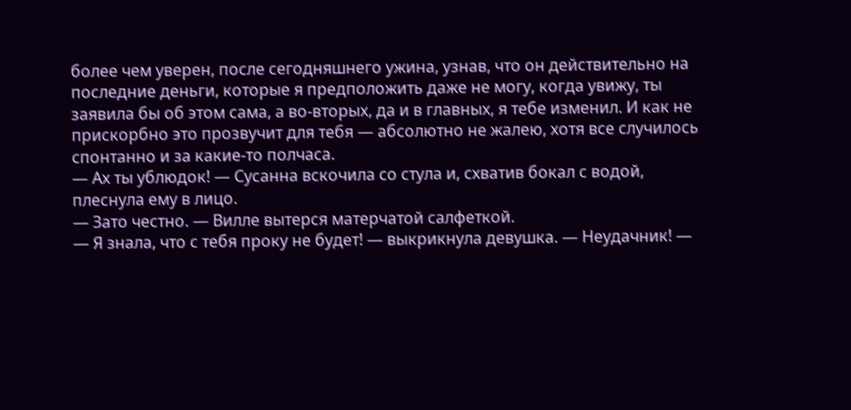более чем уверен, после сегодняшнего ужина, узнав, что он действительно на последние деньги, которые я предположить даже не могу, когда увижу, ты заявила бы об этом сама, а во-вторых, да и в главных, я тебе изменил. И как не прискорбно это прозвучит для тебя — абсолютно не жалею, хотя все случилось спонтанно и за какие-то полчаса.
— Ах ты ублюдок! — Сусанна вскочила со стула и, схватив бокал с водой, плеснула ему в лицо.
— Зато честно. — Вилле вытерся матерчатой салфеткой.
— Я знала, что с тебя проку не будет! — выкрикнула девушка. — Неудачник! —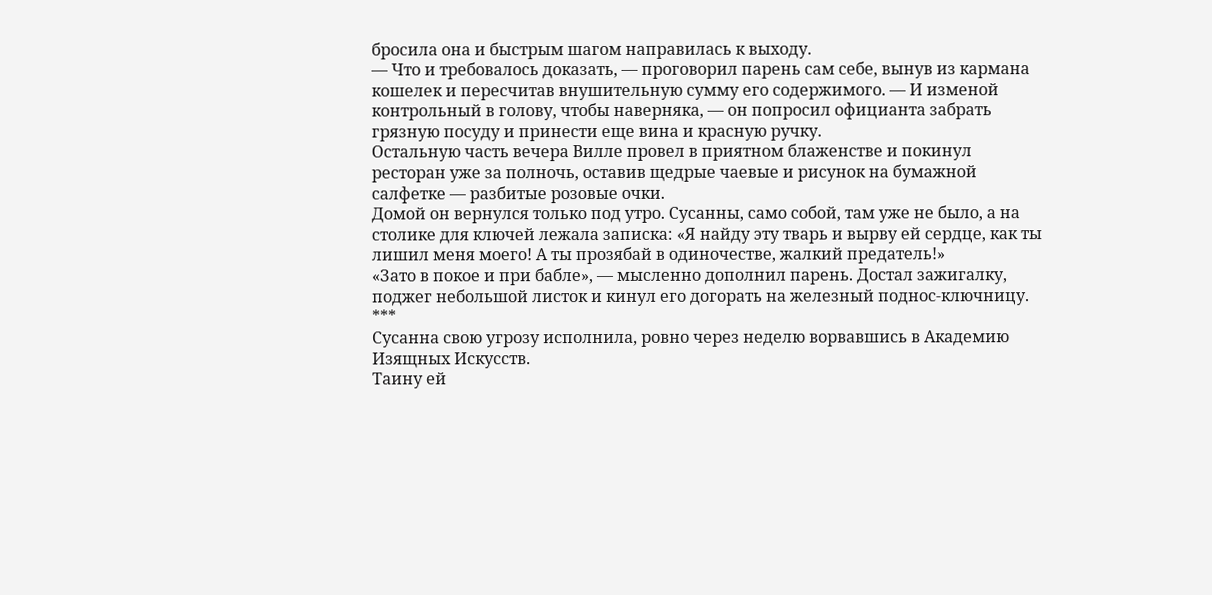бросила она и быстрым шагом направилась к выходу.
— Что и требовалось доказать, — проговорил парень сам себе, вынув из кармана кошелек и пересчитав внушительную сумму его содержимого. — И изменой контрольный в голову, чтобы наверняка, — он попросил официанта забрать грязную посуду и принести еще вина и красную ручку.
Остальную часть вечера Вилле провел в приятном блаженстве и покинул ресторан уже за полночь, оставив щедрые чаевые и рисунок на бумажной салфетке — разбитые розовые очки.
Домой он вернулся только под утро. Сусанны, само собой, там уже не было, а на столике для ключей лежала записка: «Я найду эту тварь и вырву ей сердце, как ты лишил меня моего! А ты прозябай в одиночестве, жалкий предатель!»
«Зато в покое и при бабле», — мысленно дополнил парень. Достал зажигалку, поджег небольшой листок и кинул его догорать на железный поднос-ключницу.
***
Сусанна свою угрозу исполнила, ровно через неделю ворвавшись в Академию Изящных Искусств.
Таину ей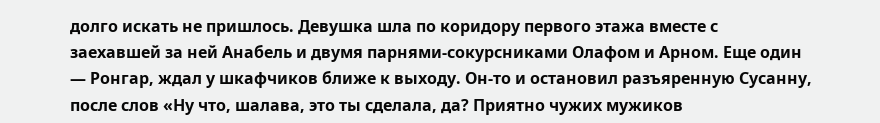долго искать не пришлось. Девушка шла по коридору первого этажа вместе с заехавшей за ней Анабель и двумя парнями-сокурсниками Олафом и Арном. Еще один — Ронгар, ждал у шкафчиков ближе к выходу. Он-то и остановил разъяренную Сусанну, после слов «Ну что, шалава, это ты сделала, да? Приятно чужих мужиков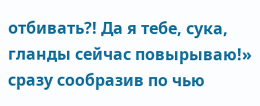отбивать?! Да я тебе, сука, гланды сейчас повырываю!» сразу сообразив по чью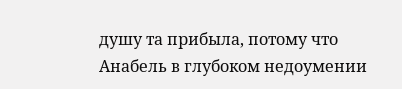душу та прибыла, потому что Анабель в глубоком недоумении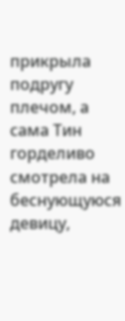прикрыла подругу плечом, а сама Тин горделиво смотрела на беснующуюся девицу,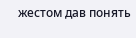жестом дав понять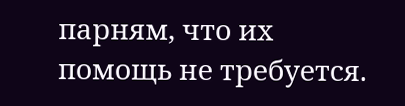парням, что их помощь не требуется.